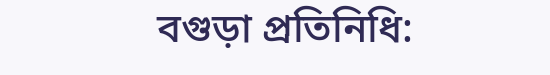বগুড়া প্রতিনিধি: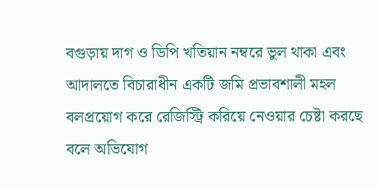বগুড়ায় দাগ ও ডিপি খতিয়ান নম্বরে ভুল থাকা এবং আদালতে বিচারাধীন একটি জমি প্রভাবশালী মহল বলপ্রয়োগ করে রেজিস্ট্রি করিয়ে নেওয়ার চেষ্টা করছে বলে অভিযোগ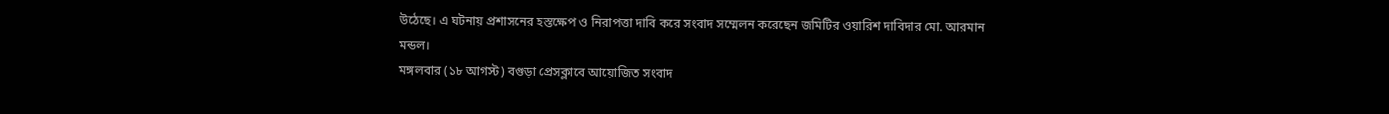উঠেছে। এ ঘটনায় প্রশাসনের হস্তক্ষেপ ও নিরাপত্তা দাবি করে সংবাদ সম্মেলন করেছেন জমিটির ওয়ারিশ দাবিদার মো. আরমান মন্ডল।
মঙ্গলবার (১৮ আগস্ট) বগুড়া প্রেসক্লাবে আয়োজিত সংবাদ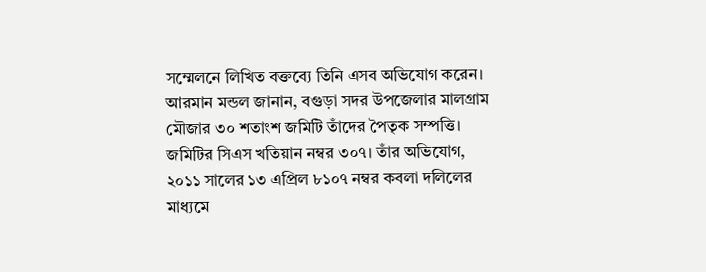সম্মেলনে লিখিত বক্তব্যে তিনি এসব অভিযোগ করেন।
আরমান মন্ডল জানান, বগুড়া সদর উপজেলার মালগ্রাম মৌজার ৩০ শতাংশ জমিটি তাঁদের পৈতৃক সম্পত্তি। জমিটির সিএস খতিয়ান নম্বর ৩০৭। তাঁর অভিযোগ, ২০১১ সালের ১৩ এপ্রিল ৮১০৭ নম্বর কবলা দলিলের মাধ্যমে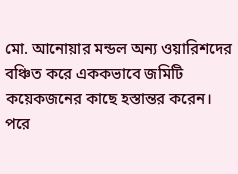মো. আনোয়ার মন্ডল অন্য ওয়ারিশদের বঞ্চিত করে এককভাবে জমিটি কয়েকজনের কাছে হস্তান্তর করেন। পরে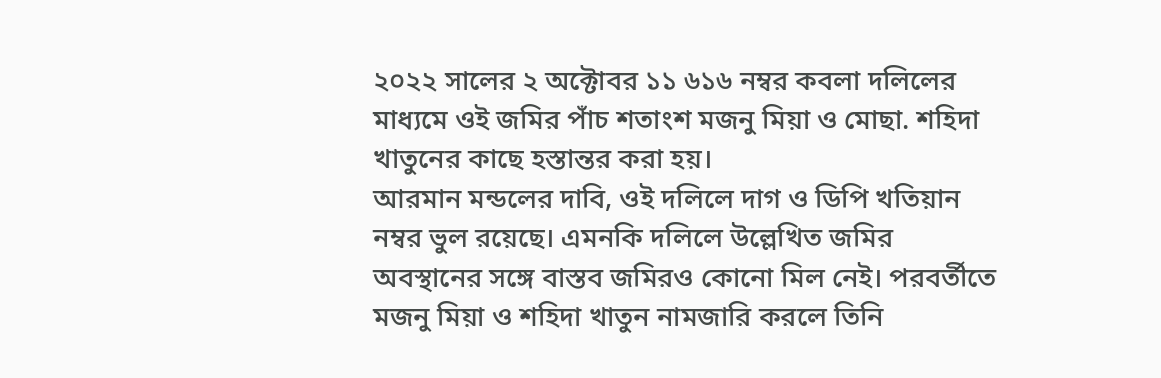২০২২ সালের ২ অক্টোবর ১১ ৬১৬ নম্বর কবলা দলিলের মাধ্যমে ওই জমির পাঁচ শতাংশ মজনু মিয়া ও মোছা. শহিদা খাতুনের কাছে হস্তান্তর করা হয়।
আরমান মন্ডলের দাবি, ওই দলিলে দাগ ও ডিপি খতিয়ান নম্বর ভুল রয়েছে। এমনকি দলিলে উল্লেখিত জমির অবস্থানের সঙ্গে বাস্তব জমিরও কোনো মিল নেই। পরবর্তীতে মজনু মিয়া ও শহিদা খাতুন নামজারি করলে তিনি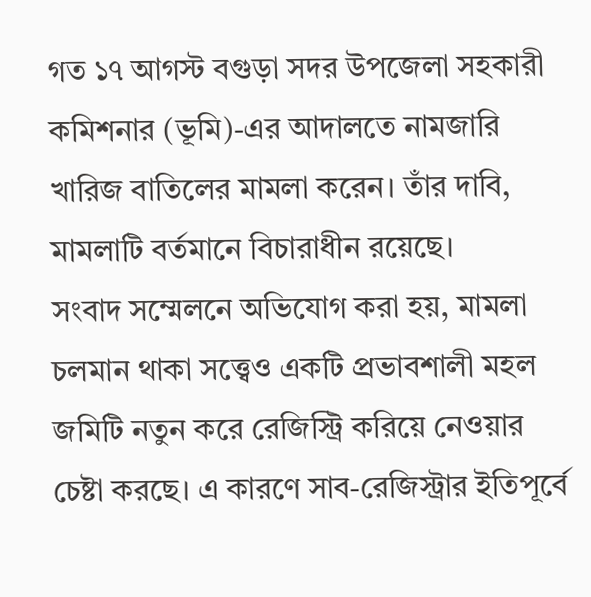গত ১৭ আগস্ট বগুড়া সদর উপজেলা সহকারী কমিশনার (ভূমি)-এর আদালতে নামজারি খারিজ বাতিলের মামলা করেন। তাঁর দাবি, মামলাটি বর্তমানে বিচারাধীন রয়েছে।
সংবাদ সম্মেলনে অভিযোগ করা হয়, মামলা চলমান থাকা সত্ত্বেও একটি প্রভাবশালী মহল জমিটি নতুন করে রেজিস্ট্রি করিয়ে নেওয়ার চেষ্টা করছে। এ কারণে সাব-রেজিস্ট্রার ইতিপূর্বে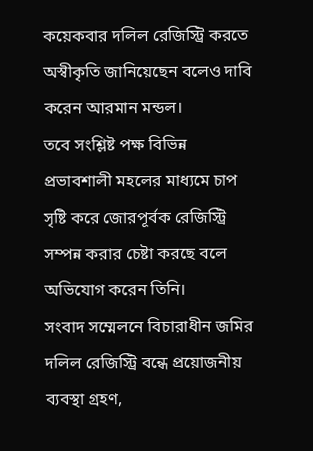কয়েকবার দলিল রেজিস্ট্রি করতে অস্বীকৃতি জানিয়েছেন বলেও দাবি করেন আরমান মন্ডল।
তবে সংশ্লিষ্ট পক্ষ বিভিন্ন প্রভাবশালী মহলের মাধ্যমে চাপ সৃষ্টি করে জোরপূর্বক রেজিস্ট্রি সম্পন্ন করার চেষ্টা করছে বলে অভিযোগ করেন তিনি।
সংবাদ সম্মেলনে বিচারাধীন জমির দলিল রেজিস্ট্রি বন্ধে প্রয়োজনীয় ব্যবস্থা গ্রহণ,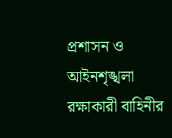প্রশাসন ও আইনশৃঙ্খলা রক্ষাকারী বাহিনীর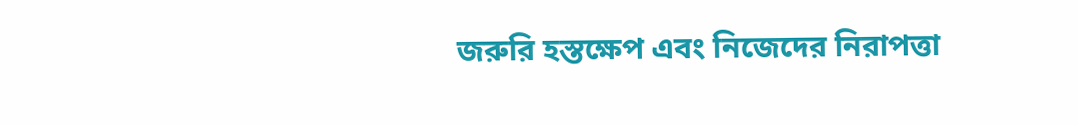জরুরি হস্তক্ষেপ এবং নিজেদের নিরাপত্তা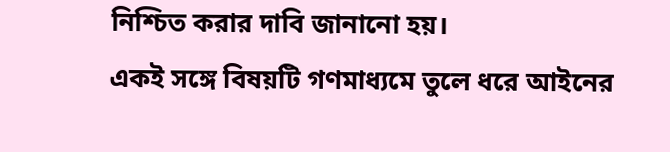নিশ্চিত করার দাবি জানানো হয়।
একই সঙ্গে বিষয়টি গণমাধ্যমে তুলে ধরে আইনের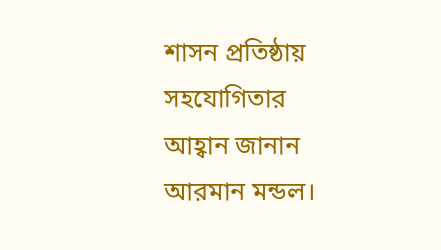শাসন প্রতিষ্ঠায় সহযোগিতার আহ্বান জানান আরমান মন্ডল।